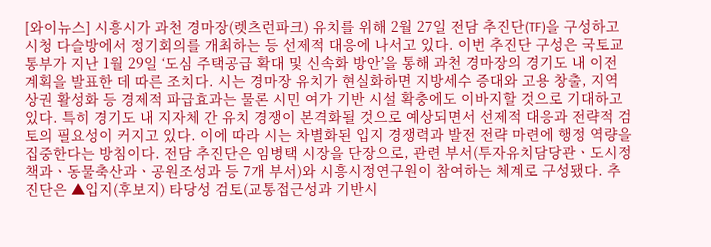[와이뉴스] 시흥시가 과천 경마장(렛츠런파크) 유치를 위해 2월 27일 전담 추진단(TF)을 구성하고 시청 다슬방에서 정기회의를 개최하는 등 선제적 대응에 나서고 있다. 이번 추진단 구성은 국토교통부가 지난 1월 29일 ‘도심 주택공급 확대 및 신속화 방안’을 통해 과천 경마장의 경기도 내 이전 계획을 발표한 데 따른 조치다. 시는 경마장 유치가 현실화하면 지방세수 증대와 고용 창출, 지역 상권 활성화 등 경제적 파급효과는 물론 시민 여가 기반 시설 확충에도 이바지할 것으로 기대하고 있다. 특히 경기도 내 지자체 간 유치 경쟁이 본격화될 것으로 예상되면서 선제적 대응과 전략적 검토의 필요성이 커지고 있다. 이에 따라 시는 차별화된 입지 경쟁력과 발전 전략 마련에 행정 역량을 집중한다는 방침이다. 전담 추진단은 임병택 시장을 단장으로, 관련 부서(투자유치담당관ㆍ도시정책과ㆍ동물축산과ㆍ공원조성과 등 7개 부서)와 시흥시정연구원이 참여하는 체계로 구성됐다. 추진단은 ▲입지(후보지) 타당성 검토(교통접근성과 기반시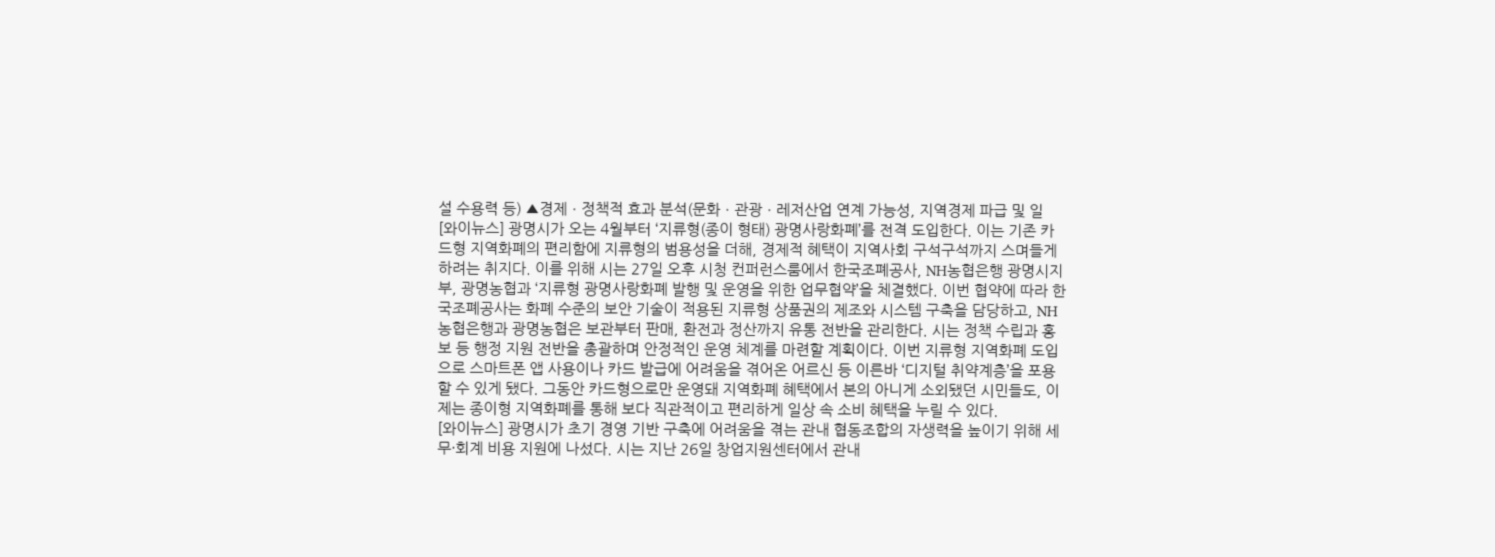설 수용력 등) ▲경제ㆍ정책적 효과 분석(문화ㆍ관광ㆍ레저산업 연계 가능성, 지역경제 파급 및 일
[와이뉴스] 광명시가 오는 4월부터 ‘지류형(종이 형태) 광명사랑화폐’를 전격 도입한다. 이는 기존 카드형 지역화폐의 편리함에 지류형의 범용성을 더해, 경제적 혜택이 지역사회 구석구석까지 스며들게 하려는 취지다. 이를 위해 시는 27일 오후 시청 컨퍼런스룸에서 한국조폐공사, NH농협은행 광명시지부, 광명농협과 ‘지류형 광명사랑화폐 발행 및 운영을 위한 업무협약’을 체결했다. 이번 협약에 따라 한국조폐공사는 화폐 수준의 보안 기술이 적용된 지류형 상품권의 제조와 시스템 구축을 담당하고, NH농협은행과 광명농협은 보관부터 판매, 환전과 정산까지 유통 전반을 관리한다. 시는 정책 수립과 홍보 등 행정 지원 전반을 총괄하며 안정적인 운영 체계를 마련할 계획이다. 이번 지류형 지역화폐 도입으로 스마트폰 앱 사용이나 카드 발급에 어려움을 겪어온 어르신 등 이른바 ‘디지털 취약계층’을 포용할 수 있게 됐다. 그동안 카드형으로만 운영돼 지역화폐 혜택에서 본의 아니게 소외됐던 시민들도, 이제는 종이형 지역화폐를 통해 보다 직관적이고 편리하게 일상 속 소비 혜택을 누릴 수 있다.
[와이뉴스] 광명시가 초기 경영 기반 구축에 어려움을 겪는 관내 협동조합의 자생력을 높이기 위해 세무·회계 비용 지원에 나섰다. 시는 지난 26일 창업지원센터에서 관내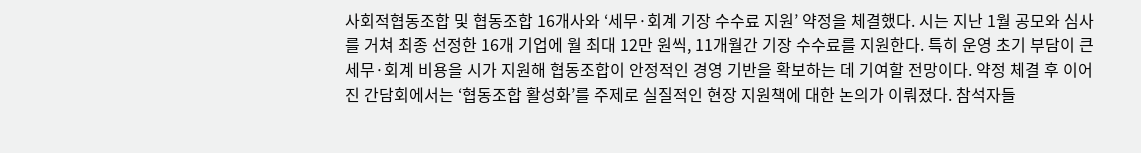사회적협동조합 및 협동조합 16개사와 ‘세무·회계 기장 수수료 지원’ 약정을 체결했다. 시는 지난 1월 공모와 심사를 거쳐 최종 선정한 16개 기업에 월 최대 12만 원씩, 11개월간 기장 수수료를 지원한다. 특히 운영 초기 부담이 큰 세무·회계 비용을 시가 지원해 협동조합이 안정적인 경영 기반을 확보하는 데 기여할 전망이다. 약정 체결 후 이어진 간담회에서는 ‘협동조합 활성화’를 주제로 실질적인 현장 지원책에 대한 논의가 이뤄졌다. 참석자들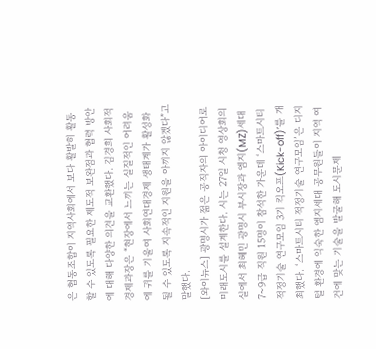은 협동조합이 지역사회에서 보다 활발히 활동할 수 있도록 필요한 제도적 보완점과 협력 방안에 대해 다양한 의견을 교환했다. 김경희 사회적경제과장은 “현장에서 느끼는 실질적인 어려움에 귀를 기울여 사회연대경제 생태계가 활성화될 수 있도록 지속적인 지원을 아끼지 않겠다”고 말했다.
[와이뉴스] 광명시가 젊은 공직자의 아이디어로 미래도시를 설계한다. 시는 27일 시청 영상회의실에서 최혜민 광명시 부시장과 엠지(MZ)세대 7~9급 직원 15명이 참석한 가운데 ‘스마트시티 적정기술 연구모임 3기 킥오프(Kick-off)’를 개최했다. ‘스마트시티 적정기술 연구모임’은 디지털 환경에 익숙한 엠지세대 공무원들이 지역 여건에 맞는 기술을 발굴해 도시문제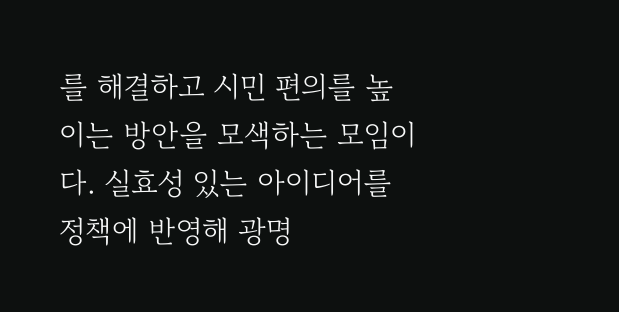를 해결하고 시민 편의를 높이는 방안을 모색하는 모임이다. 실효성 있는 아이디어를 정책에 반영해 광명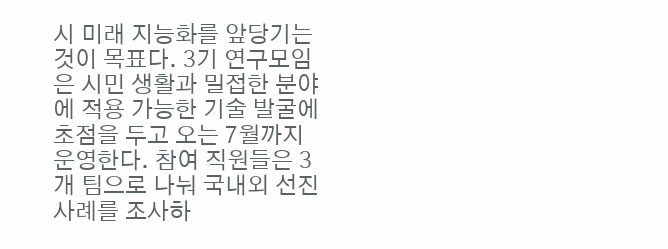시 미래 지능화를 앞당기는 것이 목표다. 3기 연구모임은 시민 생활과 밀접한 분야에 적용 가능한 기술 발굴에 초점을 두고 오는 7월까지 운영한다. 참여 직원들은 3개 팀으로 나눠 국내외 선진 사례를 조사하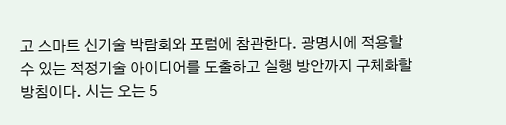고 스마트 신기술 박람회와 포럼에 참관한다. 광명시에 적용할 수 있는 적정기술 아이디어를 도출하고 실행 방안까지 구체화할 방침이다. 시는 오는 5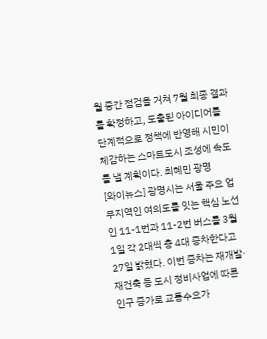월 중간 점검을 거쳐 7월 최종 결과를 확정하고, 도출된 아이디어를 단계적으로 정책에 반영해 시민이 체감하는 스마트도시 조성에 속도를 낼 계획이다. 최혜민 광명
[와이뉴스] 광명시는 서울 주요 업무지역인 여의도를 잇는 핵심 노선인 11-1번과 11-2번 버스를 3월 1일 각 2대씩 총 4대 증차한다고 27일 밝혔다. 이번 증차는 재개발·재건축 등 도시 정비사업에 따른 인구 증가로 교통수요가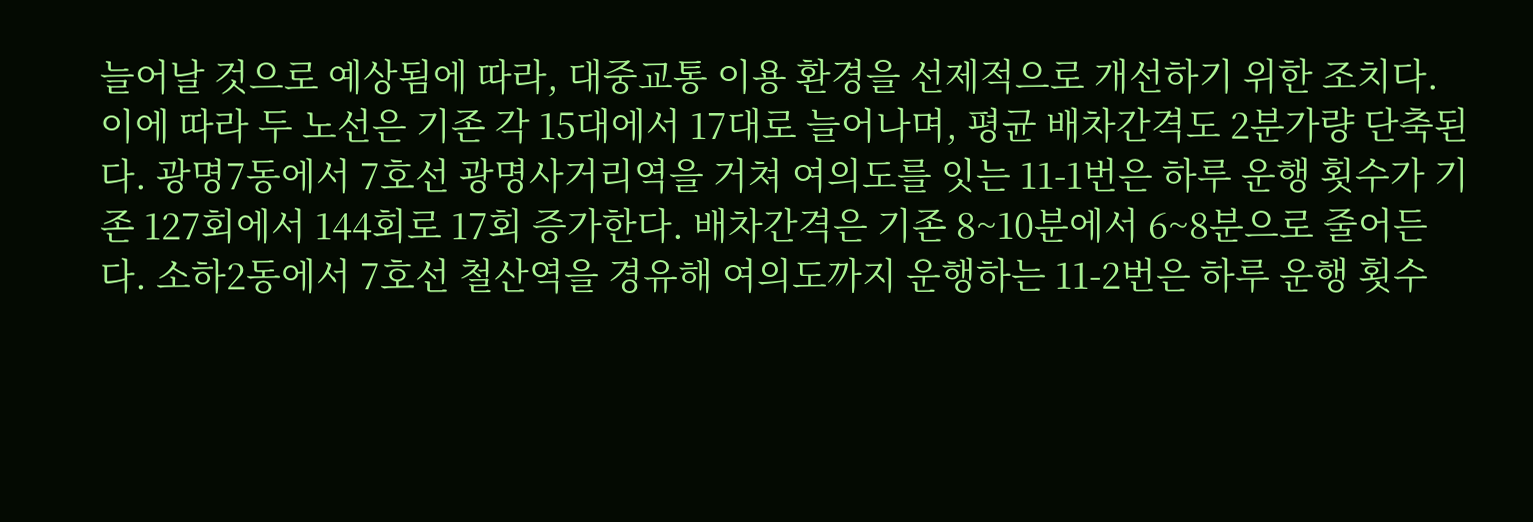늘어날 것으로 예상됨에 따라, 대중교통 이용 환경을 선제적으로 개선하기 위한 조치다. 이에 따라 두 노선은 기존 각 15대에서 17대로 늘어나며, 평균 배차간격도 2분가량 단축된다. 광명7동에서 7호선 광명사거리역을 거쳐 여의도를 잇는 11-1번은 하루 운행 횟수가 기존 127회에서 144회로 17회 증가한다. 배차간격은 기존 8~10분에서 6~8분으로 줄어든다. 소하2동에서 7호선 철산역을 경유해 여의도까지 운행하는 11-2번은 하루 운행 횟수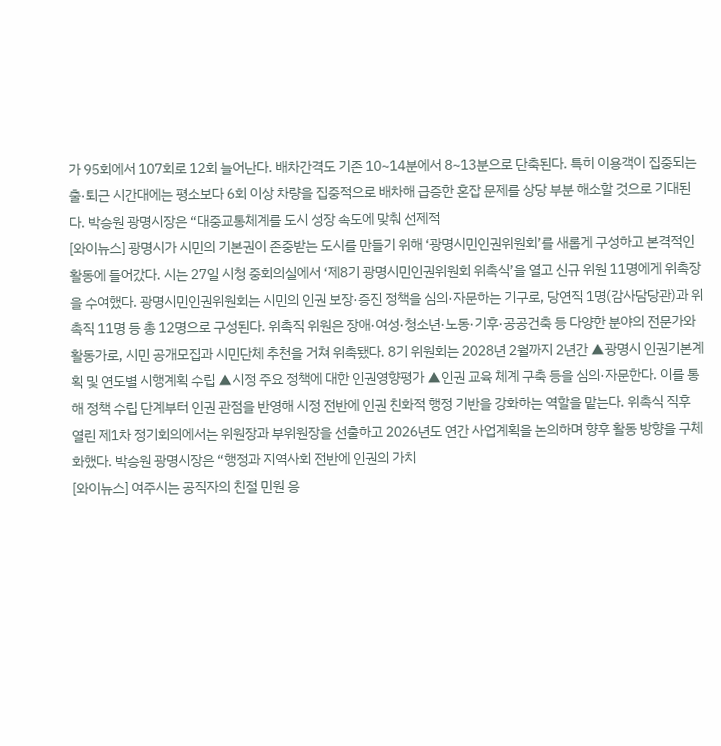가 95회에서 107회로 12회 늘어난다. 배차간격도 기존 10~14분에서 8~13분으로 단축된다. 특히 이용객이 집중되는 출·퇴근 시간대에는 평소보다 6회 이상 차량을 집중적으로 배차해 급증한 혼잡 문제를 상당 부분 해소할 것으로 기대된다. 박승원 광명시장은 “대중교통체계를 도시 성장 속도에 맞춰 선제적
[와이뉴스] 광명시가 시민의 기본권이 존중받는 도시를 만들기 위해 ‘광명시민인권위원회’를 새롭게 구성하고 본격적인 활동에 들어갔다. 시는 27일 시청 중회의실에서 ‘제8기 광명시민인권위원회 위촉식’을 열고 신규 위원 11명에게 위촉장을 수여했다. 광명시민인권위원회는 시민의 인권 보장·증진 정책을 심의·자문하는 기구로, 당연직 1명(감사담당관)과 위촉직 11명 등 총 12명으로 구성된다. 위촉직 위원은 장애·여성·청소년·노동·기후·공공건축 등 다양한 분야의 전문가와 활동가로, 시민 공개모집과 시민단체 추천을 거쳐 위촉됐다. 8기 위원회는 2028년 2월까지 2년간 ▲광명시 인권기본계획 및 연도별 시행계획 수립 ▲시정 주요 정책에 대한 인권영향평가 ▲인권 교육 체계 구축 등을 심의·자문한다. 이를 통해 정책 수립 단계부터 인권 관점을 반영해 시정 전반에 인권 친화적 행정 기반을 강화하는 역할을 맡는다. 위촉식 직후 열린 제1차 정기회의에서는 위원장과 부위원장을 선출하고 2026년도 연간 사업계획을 논의하며 향후 활동 방향을 구체화했다. 박승원 광명시장은 “행정과 지역사회 전반에 인권의 가치
[와이뉴스] 여주시는 공직자의 친절 민원 응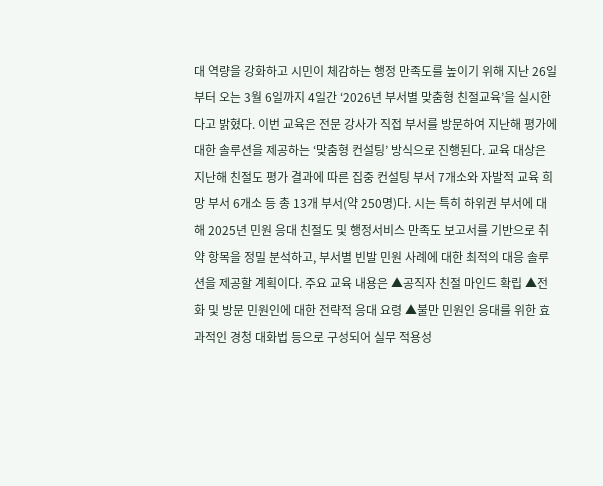대 역량을 강화하고 시민이 체감하는 행정 만족도를 높이기 위해 지난 26일부터 오는 3월 6일까지 4일간 ‘2026년 부서별 맞춤형 친절교육’을 실시한다고 밝혔다. 이번 교육은 전문 강사가 직접 부서를 방문하여 지난해 평가에 대한 솔루션을 제공하는 ‘맞춤형 컨설팅’ 방식으로 진행된다. 교육 대상은 지난해 친절도 평가 결과에 따른 집중 컨설팅 부서 7개소와 자발적 교육 희망 부서 6개소 등 총 13개 부서(약 250명)다. 시는 특히 하위권 부서에 대해 2025년 민원 응대 친절도 및 행정서비스 만족도 보고서를 기반으로 취약 항목을 정밀 분석하고, 부서별 빈발 민원 사례에 대한 최적의 대응 솔루션을 제공할 계획이다. 주요 교육 내용은 ▲공직자 친절 마인드 확립 ▲전화 및 방문 민원인에 대한 전략적 응대 요령 ▲불만 민원인 응대를 위한 효과적인 경청 대화법 등으로 구성되어 실무 적용성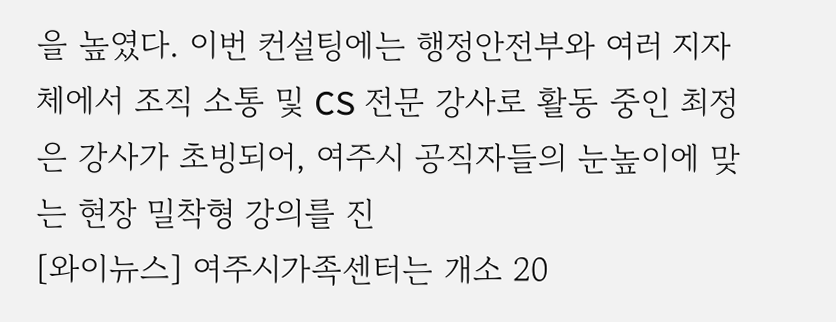을 높였다. 이번 컨설팅에는 행정안전부와 여러 지자체에서 조직 소통 및 CS 전문 강사로 활동 중인 최정은 강사가 초빙되어, 여주시 공직자들의 눈높이에 맞는 현장 밀착형 강의를 진
[와이뉴스] 여주시가족센터는 개소 20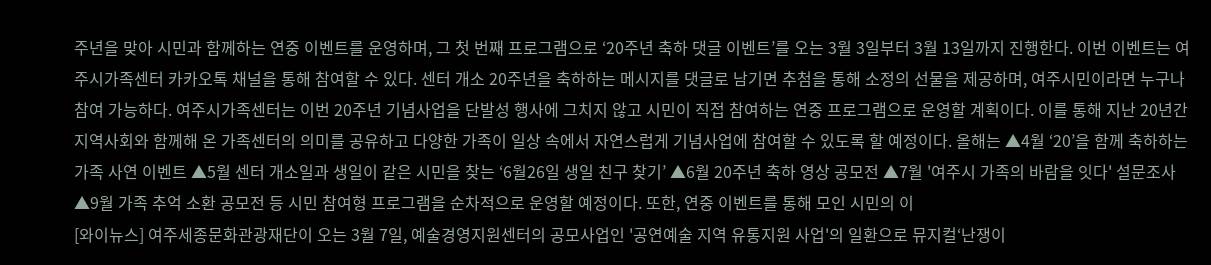주년을 맞아 시민과 함께하는 연중 이벤트를 운영하며, 그 첫 번째 프로그램으로 ‘20주년 축하 댓글 이벤트’를 오는 3월 3일부터 3월 13일까지 진행한다. 이번 이벤트는 여주시가족센터 카카오톡 채널을 통해 참여할 수 있다. 센터 개소 20주년을 축하하는 메시지를 댓글로 남기면 추첨을 통해 소정의 선물을 제공하며, 여주시민이라면 누구나 참여 가능하다. 여주시가족센터는 이번 20주년 기념사업을 단발성 행사에 그치지 않고 시민이 직접 참여하는 연중 프로그램으로 운영할 계획이다. 이를 통해 지난 20년간 지역사회와 함께해 온 가족센터의 의미를 공유하고 다양한 가족이 일상 속에서 자연스럽게 기념사업에 참여할 수 있도록 할 예정이다. 올해는 ▲4월 ‘20’을 함께 축하하는 가족 사연 이벤트 ▲5월 센터 개소일과 생일이 같은 시민을 찾는 ‘6월26일 생일 친구 찾기’ ▲6월 20주년 축하 영상 공모전 ▲7월 '여주시 가족의 바람을 잇다' 설문조사 ▲9월 가족 추억 소환 공모전 등 시민 참여형 프로그램을 순차적으로 운영할 예정이다. 또한, 연중 이벤트를 통해 모인 시민의 이
[와이뉴스] 여주세종문화관광재단이 오는 3월 7일, 예술경영지원센터의 공모사업인 '공연예술 지역 유통지원 사업'의 일환으로 뮤지컬‘난쟁이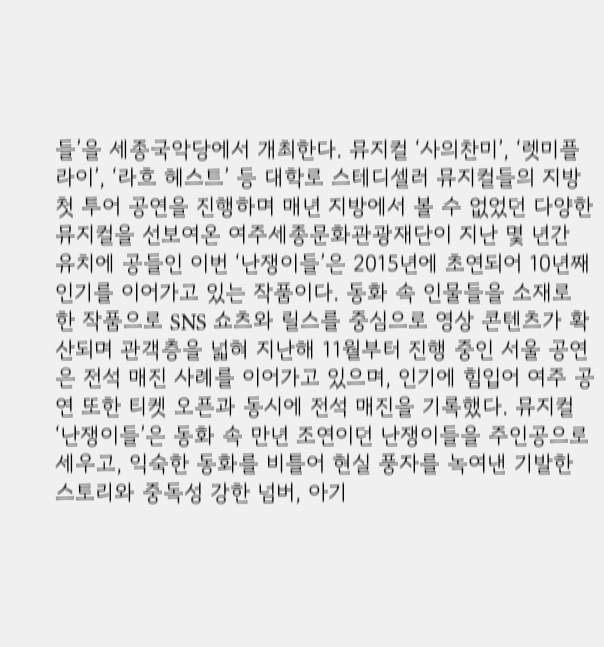들’을 세종국악당에서 개최한다. 뮤지컬 ‘사의찬미’, ‘렛미플라이’, ‘라흐 헤스트’ 등 대학로 스테디셀러 뮤지컬들의 지방 첫 투어 공연을 진행하며 매년 지방에서 볼 수 없었던 다양한 뮤지컬을 선보여온 여주세종문화관광재단이 지난 몇 년간 유치에 공들인 이번 ‘난쟁이들’은 2015년에 초연되어 10년째 인기를 이어가고 있는 작품이다. 동화 속 인물들을 소재로 한 작품으로 SNS 쇼츠와 릴스를 중심으로 영상 콘텐츠가 확산되며 관객층을 넓혀 지난해 11월부터 진행 중인 서울 공연은 전석 매진 사례를 이어가고 있으며, 인기에 힘입어 여주 공연 또한 티켓 오픈과 동시에 전석 매진을 기록했다. 뮤지컬 ‘난쟁이들’은 동화 속 만년 조연이던 난쟁이들을 주인공으로 세우고, 익숙한 동화를 비틀어 현실 풍자를 녹여낸 기발한 스토리와 중독성 강한 넘버, 아기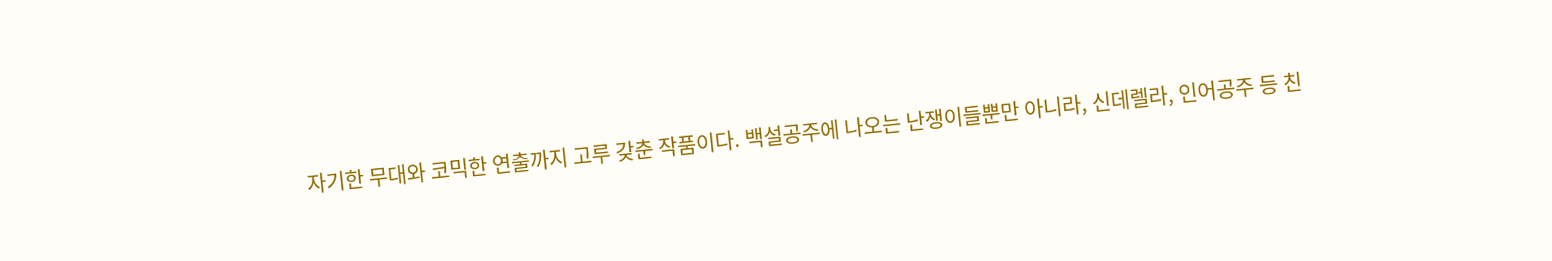자기한 무대와 코믹한 연출까지 고루 갖춘 작품이다. 백설공주에 나오는 난쟁이들뿐만 아니라, 신데렐라, 인어공주 등 친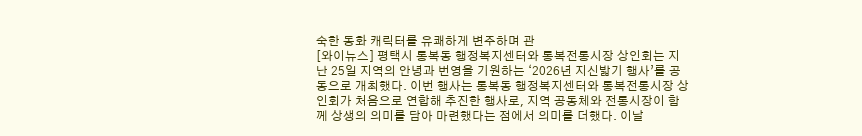숙한 동화 캐릭터를 유쾌하게 변주하며 관
[와이뉴스] 평택시 통복동 행정복지센터와 통복전통시장 상인회는 지난 25일 지역의 안녕과 번영을 기원하는 ‘2026년 지신밟기 행사’를 공동으로 개최했다. 이번 행사는 통복동 행정복지센터와 통복전통시장 상인회가 처음으로 연합해 추진한 행사로, 지역 공동체와 전통시장이 함께 상생의 의미를 담아 마련했다는 점에서 의미를 더했다. 이날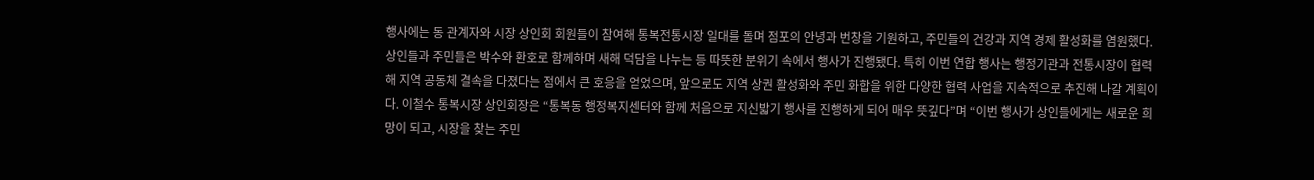행사에는 동 관계자와 시장 상인회 회원들이 참여해 통복전통시장 일대를 돌며 점포의 안녕과 번창을 기원하고, 주민들의 건강과 지역 경제 활성화를 염원했다. 상인들과 주민들은 박수와 환호로 함께하며 새해 덕담을 나누는 등 따뜻한 분위기 속에서 행사가 진행됐다. 특히 이번 연합 행사는 행정기관과 전통시장이 협력해 지역 공동체 결속을 다졌다는 점에서 큰 호응을 얻었으며, 앞으로도 지역 상권 활성화와 주민 화합을 위한 다양한 협력 사업을 지속적으로 추진해 나갈 계획이다. 이철수 통복시장 상인회장은 “통복동 행정복지센터와 함께 처음으로 지신밟기 행사를 진행하게 되어 매우 뜻깊다”며 “이번 행사가 상인들에게는 새로운 희망이 되고, 시장을 찾는 주민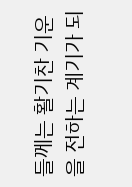들께는 활기찬 기운을 전하는 계기가 되